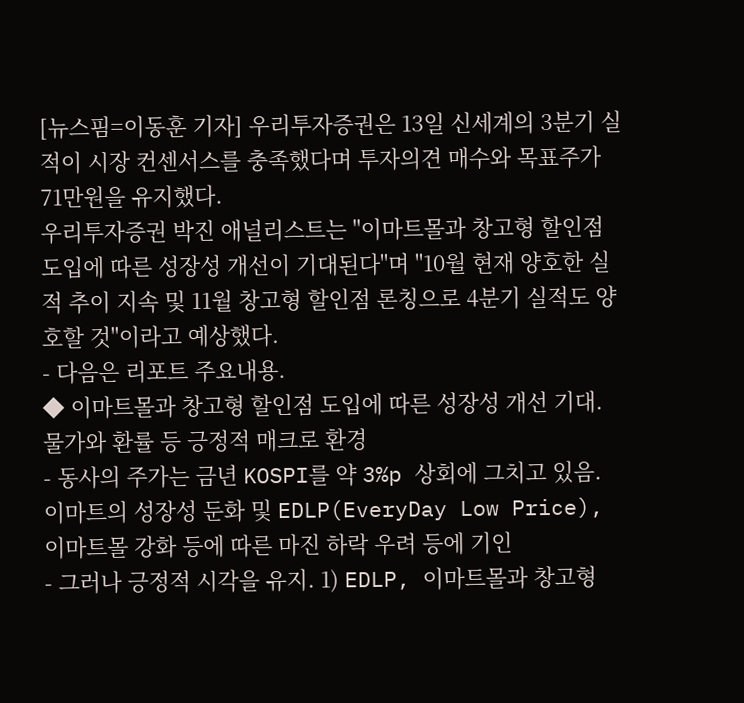[뉴스핌=이동훈 기자] 우리투자증권은 13일 신세계의 3분기 실적이 시장 컨센서스를 충족했다며 투자의견 매수와 목표주가 71만원을 유지했다.
우리투자증권 박진 애널리스트는 "이마트몰과 창고형 할인점 도입에 따른 성장성 개선이 기대된다"며 "10월 현재 양호한 실적 추이 지속 및 11월 창고형 할인점 론칭으로 4분기 실적도 양호할 것"이라고 예상했다.
- 다음은 리포트 주요내용.
◆ 이마트몰과 창고형 할인점 도입에 따른 성장성 개선 기대. 물가와 환률 등 긍정적 매크로 환경
- 동사의 주가는 금년 KOSPI를 약 3%p 상회에 그치고 있음. 이마트의 성장성 둔화 및 EDLP(EveryDay Low Price), 이마트몰 강화 등에 따른 마진 하락 우려 등에 기인
- 그러나 긍정적 시각을 유지. 1) EDLP, 이마트몰과 창고형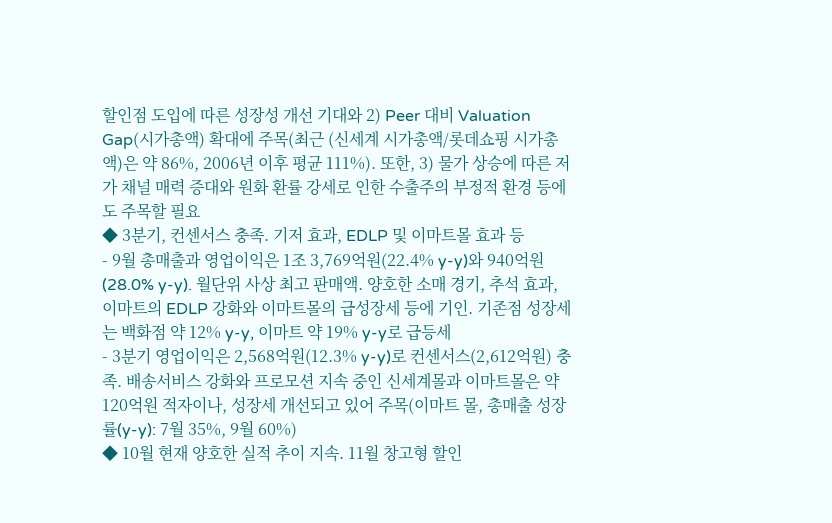할인점 도입에 따른 성장성 개선 기대와 2) Peer 대비 Valuation Gap(시가총액) 확대에 주목(최근 (신세계 시가총액/롯데쇼핑 시가총액)은 약 86%, 2006년 이후 평균 111%). 또한, 3) 물가 상승에 따른 저가 채널 매력 증대와 원화 환률 강세로 인한 수출주의 부정적 환경 등에도 주목할 필요
◆ 3분기, 컨센서스 충족. 기저 효과, EDLP 및 이마트몰 효과 등
- 9월 총매출과 영업이익은 1조 3,769억원(22.4% y-y)와 940억원(28.0% y-y). 월단위 사상 최고 판매액. 양호한 소매 경기, 추석 효과, 이마트의 EDLP 강화와 이마트몰의 급성장세 등에 기인. 기존점 성장세는 백화점 약 12% y-y, 이마트 약 19% y-y로 급등세
- 3분기 영업이익은 2,568억원(12.3% y-y)로 컨센서스(2,612억원) 충족. 배송서비스 강화와 프로모션 지속 중인 신세계몰과 이마트몰은 약 120억원 적자이나, 성장세 개선되고 있어 주목(이마트 몰, 총매출 성장률(y-y): 7월 35%, 9월 60%)
◆ 10월 현재 양호한 실적 추이 지속. 11월 창고형 할인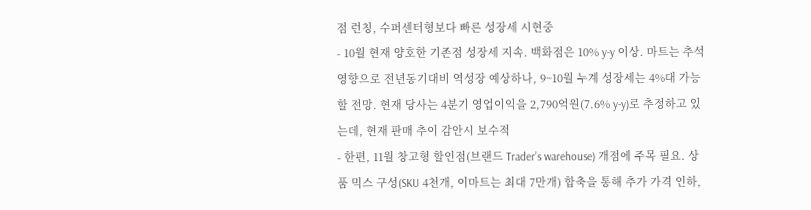점 런칭, 수퍼센터형보다 빠른 성장세 시현중
- 10월 현재 양호한 기존점 성장세 지속. 백화점은 10% y-y 이상. 마트는 추석 영향으로 전년동기대비 역성장 예상하나, 9~10월 누계 성장세는 4%대 가능할 전망. 현재 당사는 4분기 영업이익을 2,790억원(7.6% y-y)로 추정하고 있는데, 현재 판매 추이 감안시 보수적
- 한편, 11월 창고형 할인점(브랜드 Trader’s warehouse) 개점에 주목 필요. 상품 믹스 구성(SKU 4천개, 이마트는 최대 7만개) 합축을 통해 추가 가격 인하,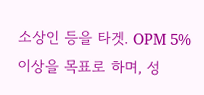소상인 등을 타겟. OPM 5% 이상을 목표로 하며, 성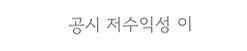공시 저수익성 이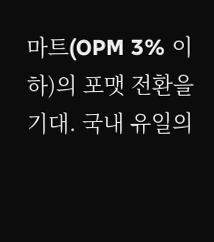마트(OPM 3% 이하)의 포맷 전환을 기대. 국내 유일의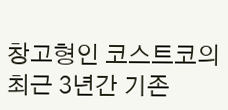창고형인 코스트코의 최근 3년간 기존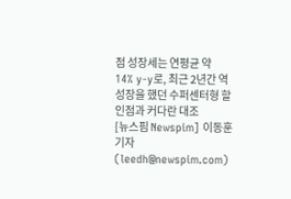점 성장세는 연평균 약 14% y-y로, 최근 2년간 역성장을 했던 수퍼센터형 할인점과 커다란 대조
[뉴스핌 Newspim] 이동훈 기자 (leedh@newspim.com)